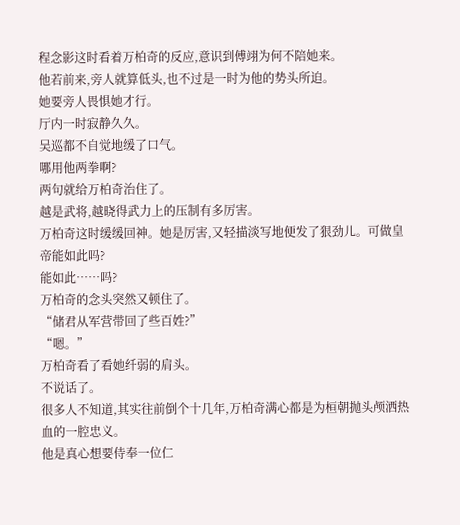程念影这时看着万柏奇的反应,意识到傅翊为何不陪她来。
他若前来,旁人就算低头,也不过是一时为他的势头所迫。
她要旁人畏惧她才行。
厅内一时寂静久久。
吴巡都不自觉地缓了口气。
哪用他两拳啊?
两句就给万柏奇治住了。
越是武将,越晓得武力上的压制有多厉害。
万柏奇这时缓缓回神。她是厉害,又轻描淡写地便发了狠劲儿。可做皇帝能如此吗?
能如此……吗?
万柏奇的念头突然又顿住了。
“储君从军营带回了些百姓?”
“嗯。”
万柏奇看了看她纤弱的肩头。
不说话了。
很多人不知道,其实往前倒个十几年,万柏奇满心都是为桓朝抛头颅洒热血的一腔忠义。
他是真心想要侍奉一位仁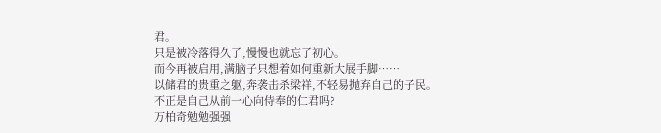君。
只是被冷落得久了,慢慢也就忘了初心。
而今再被启用,满脑子只想着如何重新大展手脚……
以储君的贵重之躯,奔袭击杀梁祥,不轻易抛弃自己的子民。
不正是自己从前一心向侍奉的仁君吗?
万柏奇勉勉强强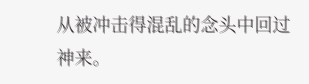从被冲击得混乱的念头中回过神来。